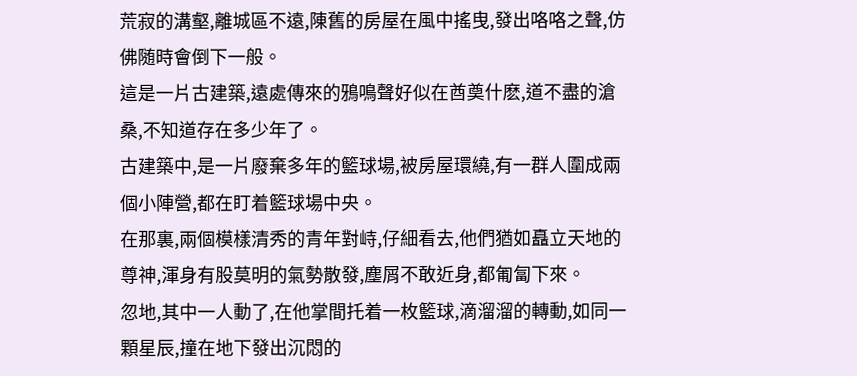荒寂的溝壑,離城區不遠,陳舊的房屋在風中搖曳,發出咯咯之聲,仿佛随時會倒下一般。
這是一片古建築,遠處傳來的鴉鳴聲好似在酋奠什麽,道不盡的滄桑,不知道存在多少年了。
古建築中,是一片廢棄多年的籃球場,被房屋環繞,有一群人圍成兩個小陣營,都在盯着籃球場中央。
在那裏,兩個模樣清秀的青年對峙,仔細看去,他們猶如矗立天地的尊神,渾身有股莫明的氣勢散發,塵屑不敢近身,都匍匐下來。
忽地,其中一人動了,在他掌間托着一枚籃球,滴溜溜的轉動,如同一顆星辰,撞在地下發出沉悶的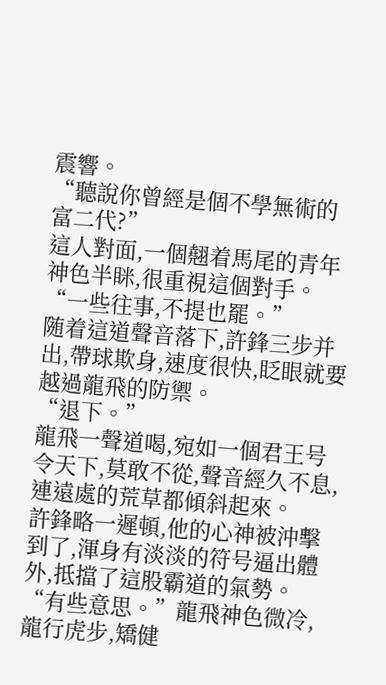震響。
“聽說你曾經是個不學無術的富二代?”
這人對面,一個翹着馬尾的青年神色半眯,很重視這個對手。
“一些往事,不提也罷。”
随着這道聲音落下,許鋒三步并出,帶球欺身,速度很快,眨眼就要越過龍飛的防禦。
“退下。”
龍飛一聲道喝,宛如一個君王号令天下,莫敢不從,聲音經久不息,連遠處的荒草都傾斜起來。
許鋒略一遲頓,他的心神被沖擊到了,渾身有淡淡的符号逼出體外,抵擋了這股霸道的氣勢。
“有些意思。”龍飛神色微冷,龍行虎步,矯健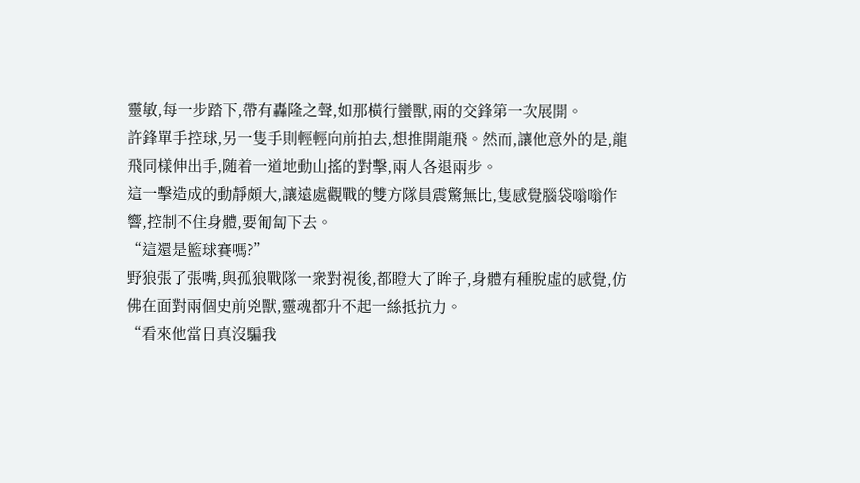靈敏,每一步踏下,帶有轟隆之聲,如那橫行蠻獸,兩的交鋒第一次展開。
許鋒單手控球,另一隻手則輕輕向前拍去,想推開龍飛。然而,讓他意外的是,龍飛同樣伸出手,随着一道地動山搖的對擊,兩人各退兩步。
這一擊造成的動靜頗大,讓遠處觀戰的雙方隊員震驚無比,隻感覺腦袋嗡嗡作響,控制不住身體,要匍匐下去。
“這還是籃球賽嗎?”
野狼張了張嘴,與孤狼戰隊一衆對視後,都瞪大了眸子,身體有種脫虛的感覺,仿佛在面對兩個史前兇獸,靈魂都升不起一絲抵抗力。
“看來他當日真沒騙我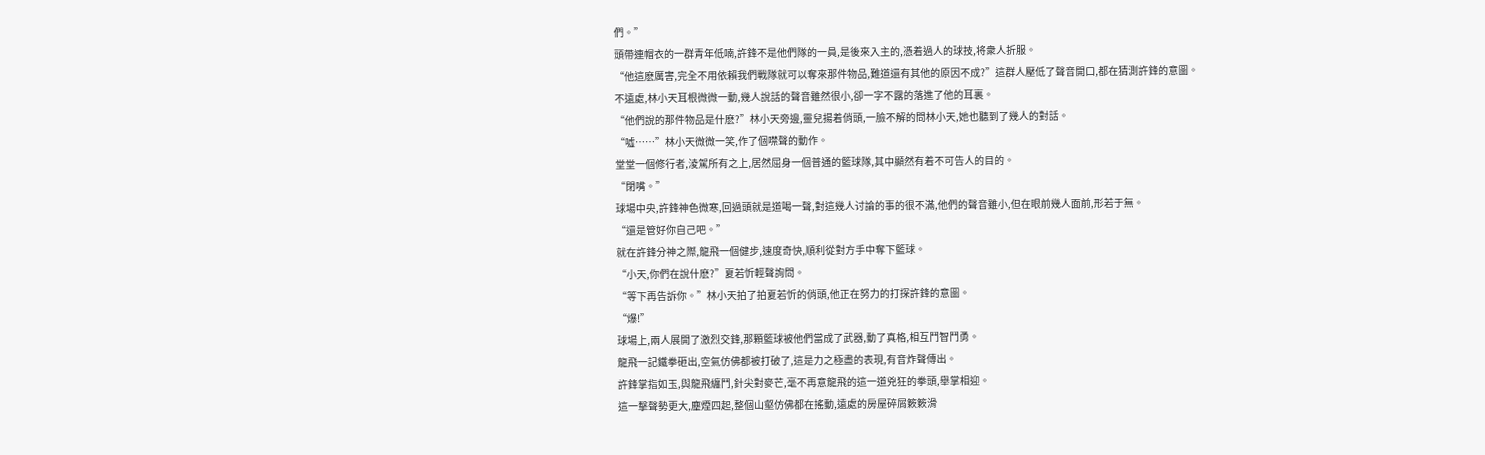們。”
頭帶連帽衣的一群青年低喃,許鋒不是他們隊的一員,是後來入主的,憑着過人的球技,将衆人折服。
“他這麽厲害,完全不用依賴我們戰隊就可以奪來那件物品,難道還有其他的原因不成?”這群人壓低了聲音開口,都在猜測許鋒的意圖。
不遠處,林小天耳根微微一動,幾人說話的聲音雖然很小,卻一字不露的落進了他的耳裏。
“他們說的那件物品是什麽?”林小天旁邊,靈兒揚着俏頭,一臉不解的問林小天,她也聽到了幾人的對話。
“噓……”林小天微微一笑,作了個噤聲的動作。
堂堂一個修行者,淩駕所有之上,居然屈身一個普通的籃球隊,其中顯然有着不可告人的目的。
“閉嘴。”
球場中央,許鋒神色微寒,回過頭就是道喝一聲,對這幾人讨論的事的很不滿,他們的聲音雖小,但在眼前幾人面前,形若于無。
“還是管好你自己吧。”
就在許鋒分神之際,龍飛一個健步,速度奇快,順利從對方手中奪下籃球。
“小天,你們在說什麽?”夏若忻輕聲詢問。
“等下再告訴你。”林小天拍了拍夏若忻的俏頭,他正在努力的打探許鋒的意圖。
“爆!”
球場上,兩人展開了激烈交鋒,那顆籃球被他們當成了武器,動了真格,相互鬥智鬥勇。
龍飛一記鐵拳砸出,空氣仿佛都被打破了,這是力之極盡的表現,有音炸聲傳出。
許鋒掌指如玉,與龍飛纏鬥,針尖對麥芒,毫不再意龍飛的這一道兇狂的拳頭,舉掌相迎。
這一擊聲勢更大,塵煙四起,整個山壑仿佛都在搖動,遠處的房屋碎屑簌簌滑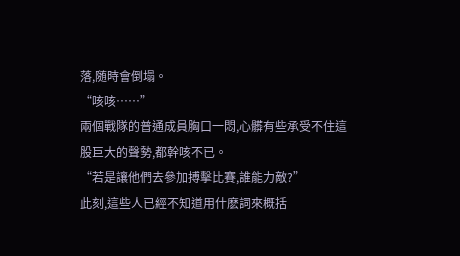落,随時會倒塌。
“咳咳……”
兩個戰隊的普通成員胸口一悶,心髒有些承受不住這股巨大的聲勢,都幹咳不已。
“若是讓他們去參加搏擊比賽,誰能力敵?”
此刻,這些人已經不知道用什麽詞來概括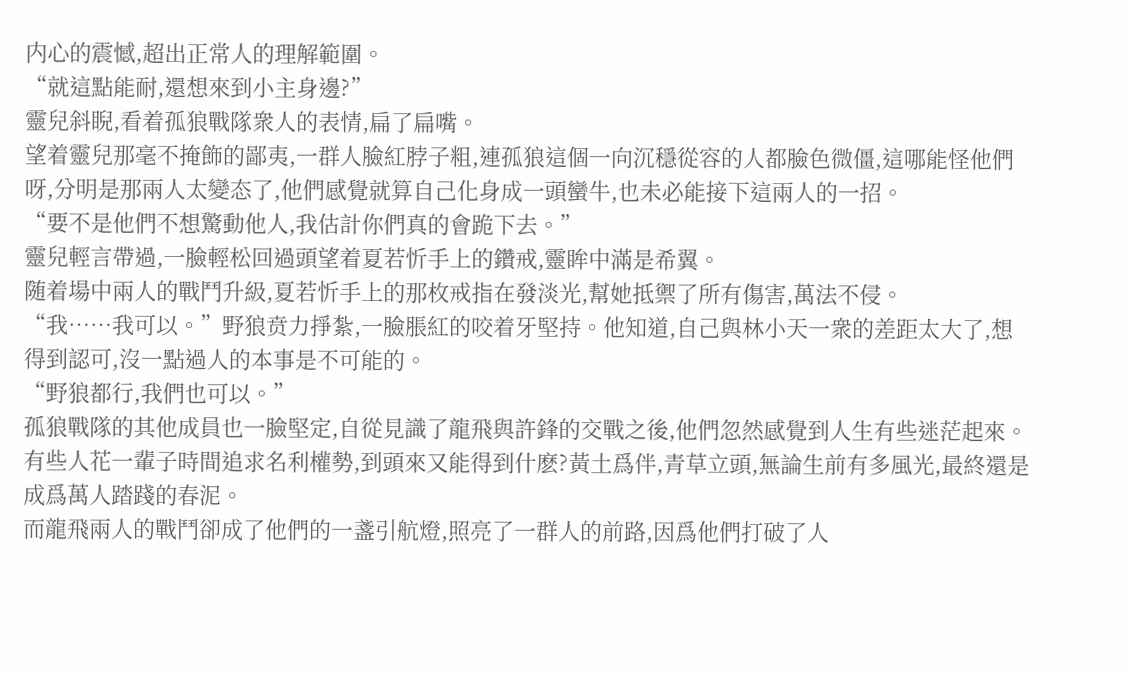内心的震憾,超出正常人的理解範圍。
“就這點能耐,還想來到小主身邊?”
靈兒斜睨,看着孤狼戰隊衆人的表情,扁了扁嘴。
望着靈兒那毫不掩飾的鄙夷,一群人臉紅脖子粗,連孤狼這個一向沉穩從容的人都臉色微僵,這哪能怪他們呀,分明是那兩人太變态了,他們感覺就算自己化身成一頭蠻牛,也未必能接下這兩人的一招。
“要不是他們不想驚動他人,我估計你們真的會跪下去。”
靈兒輕言帶過,一臉輕松回過頭望着夏若忻手上的鑽戒,靈眸中滿是希翼。
随着場中兩人的戰鬥升級,夏若忻手上的那枚戒指在發淡光,幫她抵禦了所有傷害,萬法不侵。
“我……我可以。”野狼贲力掙紮,一臉脹紅的咬着牙堅持。他知道,自己與林小天一衆的差距太大了,想得到認可,沒一點過人的本事是不可能的。
“野狼都行,我們也可以。”
孤狼戰隊的其他成員也一臉堅定,自從見識了龍飛與許鋒的交戰之後,他們忽然感覺到人生有些迷茫起來。
有些人花一輩子時間追求名利權勢,到頭來又能得到什麽?黃土爲伴,青草立頭,無論生前有多風光,最終還是成爲萬人踏踐的春泥。
而龍飛兩人的戰鬥卻成了他們的一盞引航燈,照亮了一群人的前路,因爲他們打破了人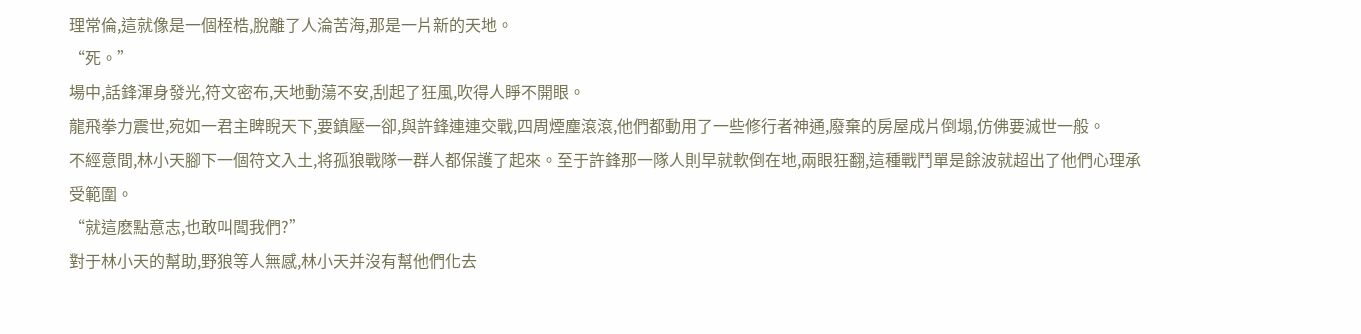理常倫,這就像是一個桎梏,脫離了人淪苦海,那是一片新的天地。
“死。”
場中,話鋒渾身發光,符文密布,天地動蕩不安,刮起了狂風,吹得人睜不開眼。
龍飛拳力震世,宛如一君主睥睨天下,要鎮壓一卻,與許鋒連連交戰,四周煙塵滾滾,他們都動用了一些修行者神通,廢棄的房屋成片倒塌,仿佛要滅世一般。
不經意間,林小天腳下一個符文入土,将孤狼戰隊一群人都保護了起來。至于許鋒那一隊人則早就軟倒在地,兩眼狂翻,這種戰鬥單是餘波就超出了他們心理承受範圍。
“就這麽點意志,也敢叫闆我們?”
對于林小天的幫助,野狼等人無感,林小天并沒有幫他們化去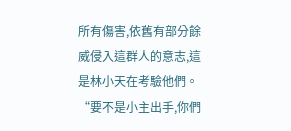所有傷害,依舊有部分餘威侵入這群人的意志,這是林小天在考驗他們。
“要不是小主出手,你們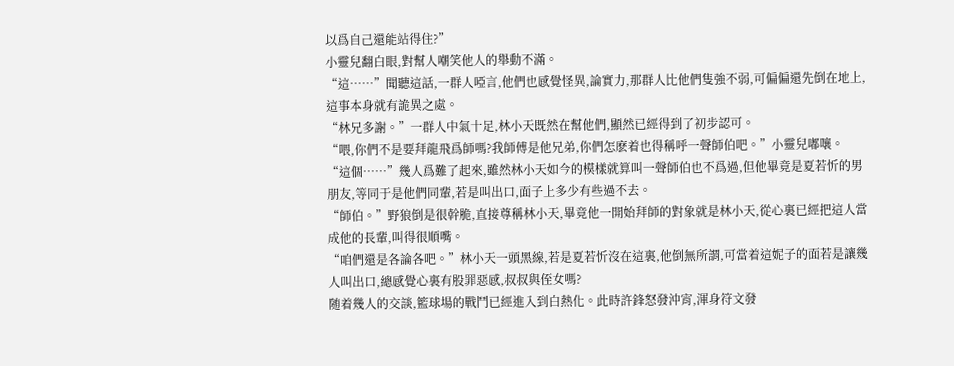以爲自己還能站得住?”
小靈兒翻白眼,對幫人嘲笑他人的舉動不滿。
“這……”聞聽這話,一群人啞言,他們也感覺怪異,論實力,那群人比他們隻強不弱,可偏偏還先倒在地上,這事本身就有詭異之處。
“林兄多謝。”一群人中氣十足,林小天既然在幫他們,顯然已經得到了初步認可。
“喂,你們不是要拜龍飛爲師嗎?我師傅是他兄弟,你們怎麽着也得稱呼一聲師伯吧。”小靈兒嘟嚷。
“這個……”幾人爲難了起來,雖然林小天如今的模樣就算叫一聲師伯也不爲過,但他畢竟是夏若忻的男朋友,等同于是他們同輩,若是叫出口,面子上多少有些過不去。
“師伯。”野狼倒是很幹脆,直接尊稱林小天,畢竟他一開始拜師的對象就是林小天,從心裏已經把這人當成他的長輩,叫得很順嘴。
“咱們還是各論各吧。”林小天一頭黑線,若是夏若忻沒在這裏,他倒無所謂,可當着這妮子的面若是讓幾人叫出口,總感覺心裏有股罪惡感,叔叔與侄女嗎?
随着幾人的交談,籃球場的戰鬥已經進入到白熱化。此時許鋒怒發沖宵,渾身符文發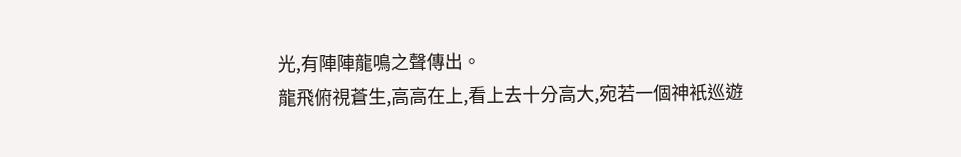光,有陣陣龍鳴之聲傳出。
龍飛俯視蒼生,高高在上,看上去十分高大,宛若一個神衹巡遊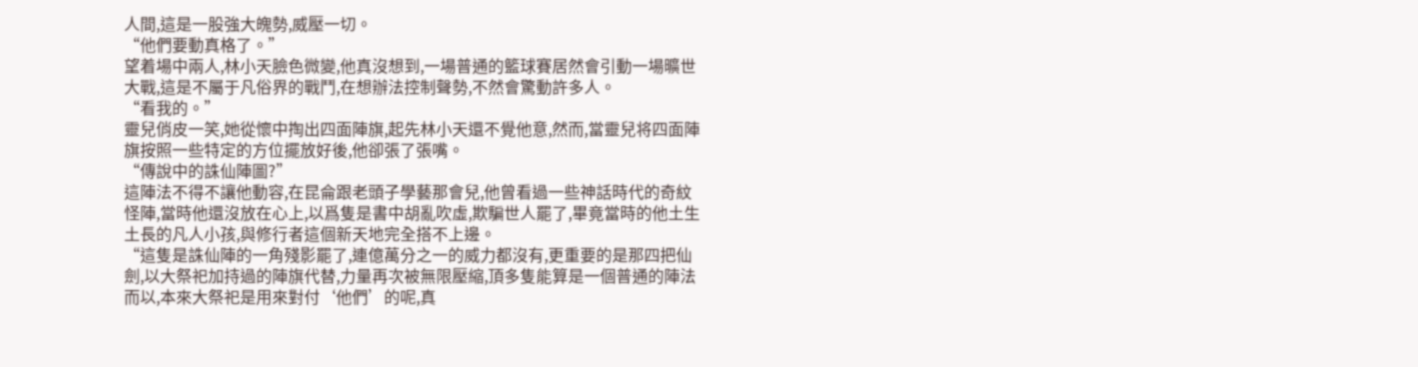人間,這是一股強大魄勢,威壓一切。
“他們要動真格了。”
望着場中兩人,林小天臉色微變,他真沒想到,一場普通的籃球賽居然會引動一場曠世大戰,這是不屬于凡俗界的戰鬥,在想辦法控制聲勢,不然會驚動許多人。
“看我的。”
靈兒俏皮一笑,她從懷中掏出四面陣旗,起先林小天還不覺他意,然而,當靈兒将四面陣旗按照一些特定的方位擺放好後,他卻張了張嘴。
“傳說中的誅仙陣圖?”
這陣法不得不讓他動容,在昆侖跟老頭子學藝那會兒,他曾看過一些神話時代的奇紋怪陣,當時他還沒放在心上,以爲隻是書中胡亂吹虛,欺騙世人罷了,畢竟當時的他土生土長的凡人小孩,與修行者這個新天地完全搭不上邊。
“這隻是誅仙陣的一角殘影罷了,連億萬分之一的威力都沒有,更重要的是那四把仙劍,以大祭祀加持過的陣旗代替,力量再次被無限壓縮,頂多隻能算是一個普通的陣法而以,本來大祭祀是用來對付‘他們’的呢,真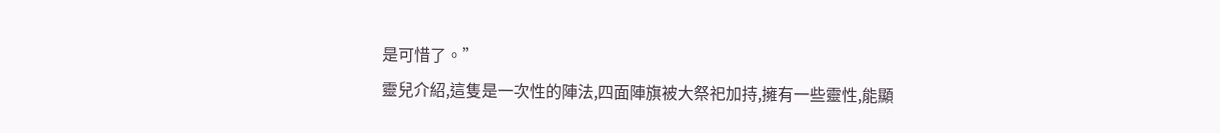是可惜了。”
靈兒介紹,這隻是一次性的陣法,四面陣旗被大祭祀加持,擁有一些靈性,能顯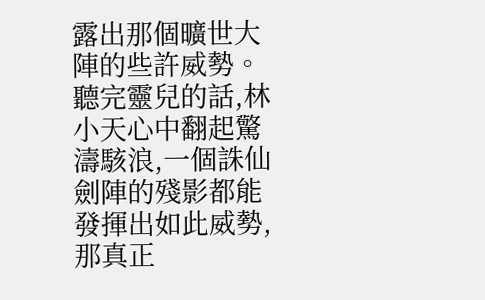露出那個曠世大陣的些許威勢。
聽完靈兒的話,林小天心中翻起驚濤駭浪,一個誅仙劍陣的殘影都能發揮出如此威勢,那真正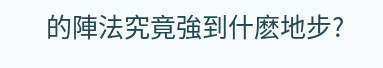的陣法究竟強到什麽地步?